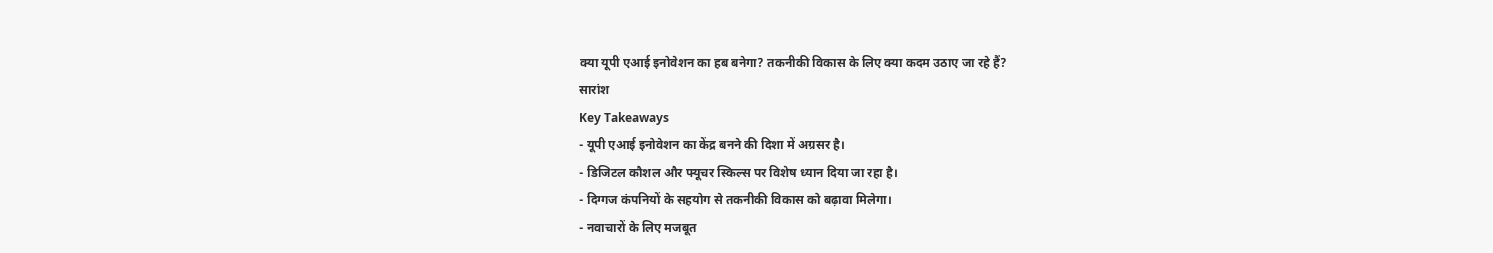क्या यूपी एआई इनोवेशन का हब बनेगा? तकनीकी विकास के लिए क्या कदम उठाए जा रहे हैं?
सारांश
Key Takeaways
- यूपी एआई इनोवेशन का केंद्र बनने की दिशा में अग्रसर है।
- डिजिटल कौशल और फ्यूचर स्किल्स पर विशेष ध्यान दिया जा रहा है।
- दिग्गज कंपनियों के सहयोग से तकनीकी विकास को बढ़ावा मिलेगा।
- नवाचारों के लिए मजबूत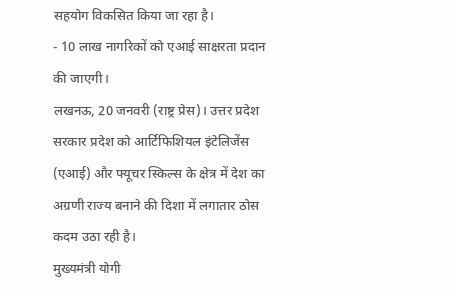सहयोग विकसित किया जा रहा है।
- 10 लाख नागरिकों को एआई साक्षरता प्रदान की जाएगी।
लखनऊ, 20 जनवरी (राष्ट्र प्रेस)। उत्तर प्रदेश सरकार प्रदेश को आर्टिफिशियल इंटेलिजेंस (एआई) और फ्यूचर स्किल्स के क्षेत्र में देश का अग्रणी राज्य बनाने की दिशा में लगातार ठोस कदम उठा रही है।
मुख्यमंत्री योगी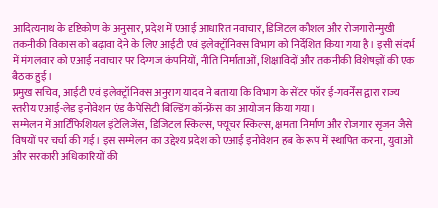आदित्यनाथ के दृष्टिकोण के अनुसार, प्रदेश में एआई आधारित नवाचार, डिजिटल कौशल और रोजगारोन्मुखी तकनीकी विकास को बढ़ावा देने के लिए आईटी एवं इलेक्ट्रॉनिक्स विभाग को निर्देशित किया गया है। इसी संदर्भ में मंगलवार को एआई नवाचार पर दिग्गज कंपनियों, नीति निर्माताओं, शिक्षाविदों और तकनीकी विशेषज्ञों की एक बैठक हुई।
प्रमुख सचिव, आईटी एवं इलेक्ट्रॉनिक्स अनुराग यादव ने बताया कि विभाग के सेंटर फॉर ई-गवर्नेंस द्वारा राज्य स्तरीय एआई-लेड इनोवेशन एंड कैपेसिटी बिल्डिंग कॉन्फ्रेंस का आयोजन किया गया।
सम्मेलन में आर्टिफिशियल इंटेलिजेंस, डिजिटल स्किल्स, फ्यूचर स्किल्स, क्षमता निर्माण और रोजगार सृजन जैसे विषयों पर चर्चा की गई। इस सम्मेलन का उद्देश्य प्रदेश को एआई इनोवेशन हब के रूप में स्थापित करना, युवाओं और सरकारी अधिकारियों की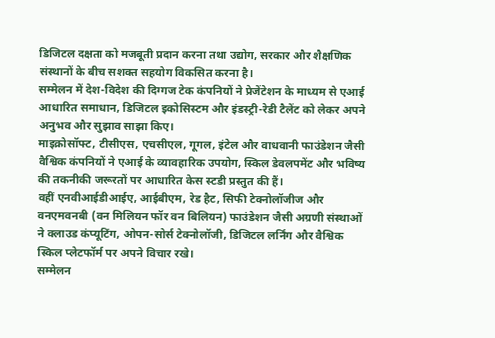डिजिटल दक्षता को मजबूती प्रदान करना तथा उद्योग, सरकार और शैक्षणिक संस्थानों के बीच सशक्त सहयोग विकसित करना है।
सम्मेलन में देश-विदेश की दिग्गज टेक कंपनियों ने प्रेजेंटेशन के माध्यम से एआई आधारित समाधान, डिजिटल इकोसिस्टम और इंडस्ट्री-रेडी टैलेंट को लेकर अपने अनुभव और सुझाव साझा किए।
माइक्रोसॉफ्ट, टीसीएस, एचसीएल, गूगल, इंटेल और वाधवानी फाउंडेशन जैसी वैश्विक कंपनियों ने एआई के व्यावहारिक उपयोग, स्किल डेवलपमेंट और भविष्य की तकनीकी जरूरतों पर आधारित केस स्टडी प्रस्तुत की हैं।
वहीं एनवीआईडीआईए, आईबीएम, रेड हैट, सिफी टेक्नोलॉजीज और वनएमवनबी (वन मिलियन फॉर वन बिलियन) फाउंडेशन जैसी अग्रणी संस्थाओं ने क्लाउड कंप्यूटिंग, ओपन-सोर्स टेक्नोलॉजी, डिजिटल लर्निंग और वैश्विक स्किल प्लेटफॉर्म पर अपने विचार रखे।
सम्मेलन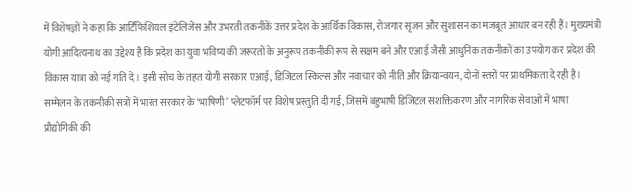में विशेषज्ञों ने कहा कि आर्टिफिशियल इंटेलिजेंस और उभरती तकनीकें उत्तर प्रदेश के आर्थिक विकास, रोजगार सृजन और सुशासन का मजबूत आधार बन रही हैं। मुख्यमंत्री योगी आदित्यनाथ का उद्देश्य है कि प्रदेश का युवा भविष्य की जरूरतों के अनुरूप तकनीकी रूप से सक्षम बने और एआई जैसी आधुनिक तकनीकों का उपयोग कर प्रदेश की विकास यात्रा को नई गति दे। इसी सोच के तहत योगी सरकार एआई, डिजिटल स्किल्स और नवाचार को नीति और क्रियान्वयन, दोनों स्तरों पर प्राथमिकता दे रही है।
सम्मेलन के तकनीकी सत्रों में भारत सरकार के ‘भाषिणी’ प्लेटफॉर्म पर विशेष प्रस्तुति दी गई, जिसमें बहुभाषी डिजिटल सशक्तिकरण और नागरिक सेवाओं में भाषा प्रौद्योगिकी की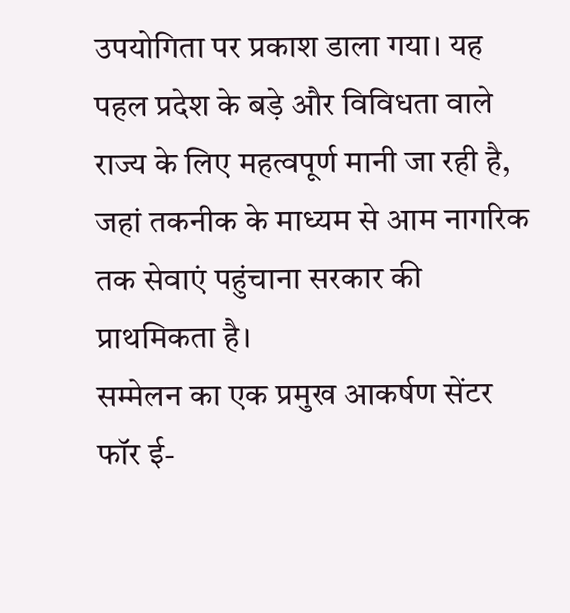उपयोगिता पर प्रकाश डाला गया। यह पहल प्रदेश के बड़े और विविधता वाले राज्य के लिए महत्वपूर्ण मानी जा रही है, जहां तकनीक के माध्यम से आम नागरिक तक सेवाएं पहुंचाना सरकार की प्राथमिकता है।
सम्मेलन का एक प्रमुख आकर्षण सेंटर फॉर ई-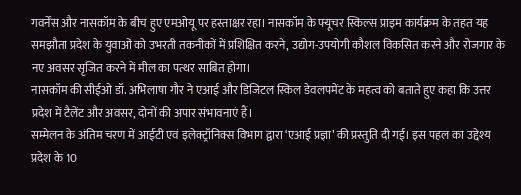गवर्नेंस और नासकॉम के बीच हुए एमओयू पर हस्ताक्षर रहा। नासकॉम के फ्यूचर स्किल्स प्राइम कार्यक्रम के तहत यह समझौता प्रदेश के युवाओं को उभरती तकनीकों में प्रशिक्षित करने, उद्योग-उपयोगी कौशल विकसित करने और रोजगार के नए अवसर सृजित करने में मील का पत्थर साबित होगा।
नासकॉम की सीईओ डॉ. अभिलाषा गौर ने एआई और डिजिटल स्किल डेवलपमेंट के महत्व को बताते हुए कहा कि उत्तर प्रदेश में टैलेंट और अवसर, दोनों की अपार संभावनाएं हैं।
सम्मेलन के अंतिम चरण में आईटी एवं इलेक्ट्रॉनिक्स विभाग द्वारा ‘एआई प्रज्ञा’ की प्रस्तुति दी गई। इस पहल का उद्देश्य प्रदेश के 10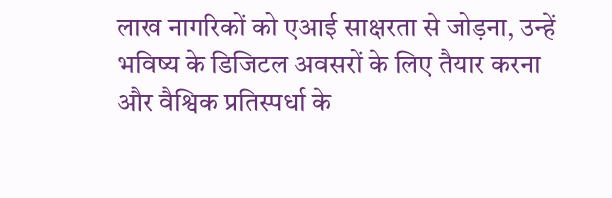लाख नागरिकों को एआई साक्षरता से जोड़ना, उन्हें भविष्य के डिजिटल अवसरों के लिए तैयार करना और वैश्विक प्रतिस्पर्धा के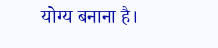योग्य बनाना है।